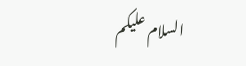السلام علیکم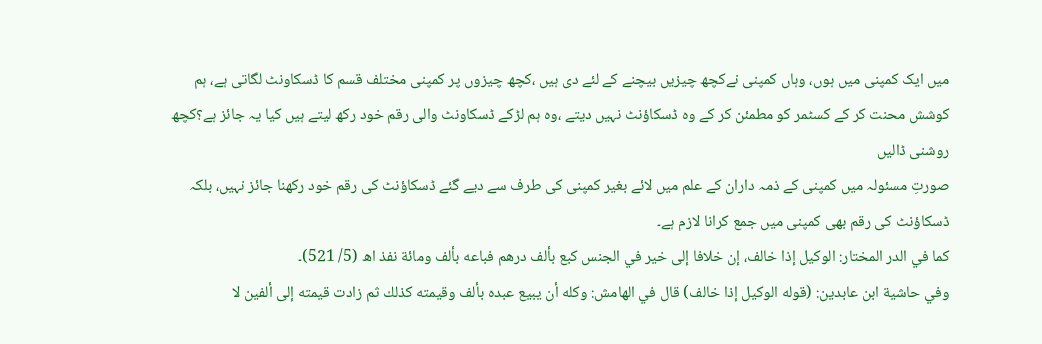میں ایک کمپنی میں ہوں، وہاں کمپنی نےکچھ چیزیں بیچنے کے لئے دی ہیں ،کچھ چیزوں پر کمپنی مختلف قسم کا ڈسکاونٹ لگاتی ہے، ہم کوشش محنت کر کے کسٹمر کو مطمئن کر کے وہ ڈسکاؤنٹ نہیں دیتے ،وہ ہم لڑکے ڈسکاونٹ والی رقم خود رکھ لیتے ہیں کیا یہ جائز ہے؟کچھ روشنی ڈالیں
صورتِ مسئولہ میں کمپنی کے ذمہ داران کے علم میں لائے بغیر کمپنی کی طرف سے دیے گئے ڈسکاؤنٹ کی رقم خود رکھنا جائز نہیں، بلکہ ڈسکاؤنٹ کی رقم بھی کمپنی میں جمع کرانا لازم ہے۔
کما في الدر المختار: الوكيل إذا خالف، إن خلافا إلى خير في الجنس كبع بألف درهم فباعه بألف ومائة نفذ اھ (5/ 521)۔
وفي حاشية ابن عابدين: (قوله الوكيل إذا خالف) قال في الهامش: وكله أن يبيع عبده بألف وقيمته كذلك ثم زادت قيمته إلى ألفين لا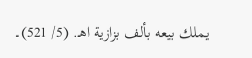يملك بيعه بألف بزازية اهـ. (5/ 521)۔